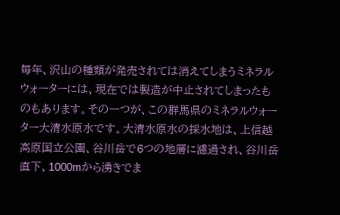毎年、沢山の種類が発売されては消えてしまうミネラルウォーターには、現在では製造が中止されてしまったものもあります。その一つが、この群馬県のミネラルウォーター大清水原水です。大清水原水の採水地は、上信越高原国立公園、谷川岳で6つの地層に濾過され、谷川岳直下、1000mから湧きでま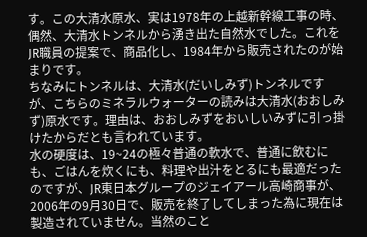す。この大清水原水、実は1978年の上越新幹線工事の時、偶然、大清水トンネルから湧き出た自然水でした。これをJR職員の提案で、商品化し、1984年から販売されたのが始まりです。
ちなみにトンネルは、大清水(だいしみず)トンネルですが、こちらのミネラルウォーターの読みは大清水(おおしみず)原水です。理由は、おおしみずをおいしいみずに引っ掛けたからだとも言われています。
水の硬度は、19~24の極々普通の軟水で、普通に飲むにも、ごはんを炊くにも、料理や出汁をとるにも最適だったのですが、JR東日本グループのジェイアール高崎商事が、2006年の9月30日で、販売を終了してしまった為に現在は製造されていません。当然のこと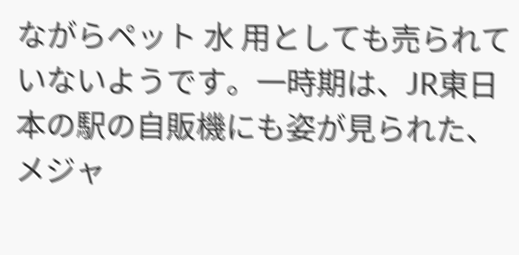ながらペット 水 用としても売られていないようです。一時期は、JR東日本の駅の自販機にも姿が見られた、メジャ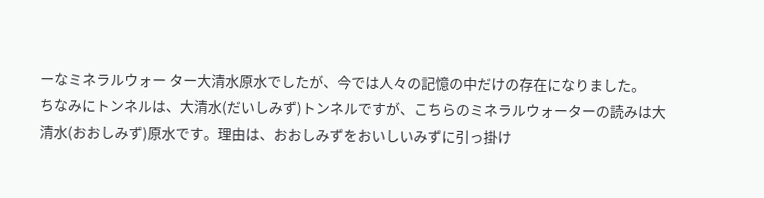ーなミネラルウォー ター大清水原水でしたが、今では人々の記憶の中だけの存在になりました。
ちなみにトンネルは、大清水(だいしみず)トンネルですが、こちらのミネラルウォーターの読みは大清水(おおしみず)原水です。理由は、おおしみずをおいしいみずに引っ掛け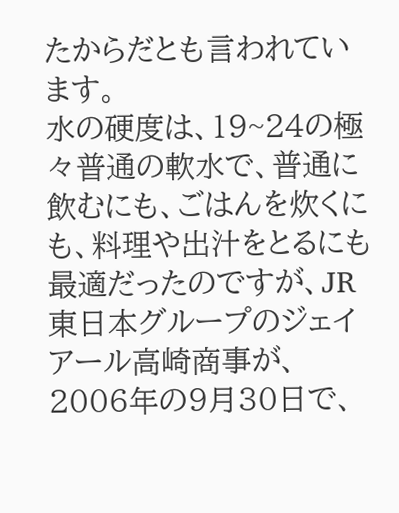たからだとも言われています。
水の硬度は、19~24の極々普通の軟水で、普通に飲むにも、ごはんを炊くにも、料理や出汁をとるにも最適だったのですが、JR東日本グループのジェイアール高崎商事が、2006年の9月30日で、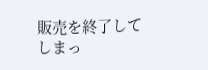販売を終了してしまっ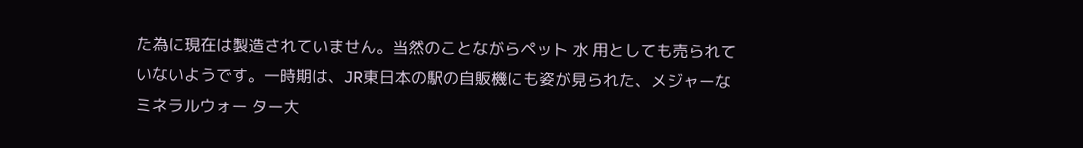た為に現在は製造されていません。当然のことながらペット 水 用としても売られていないようです。一時期は、JR東日本の駅の自販機にも姿が見られた、メジャーなミネラルウォー ター大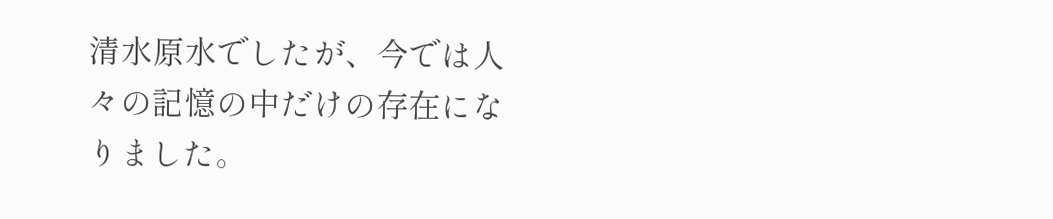清水原水でしたが、今では人々の記憶の中だけの存在になりました。